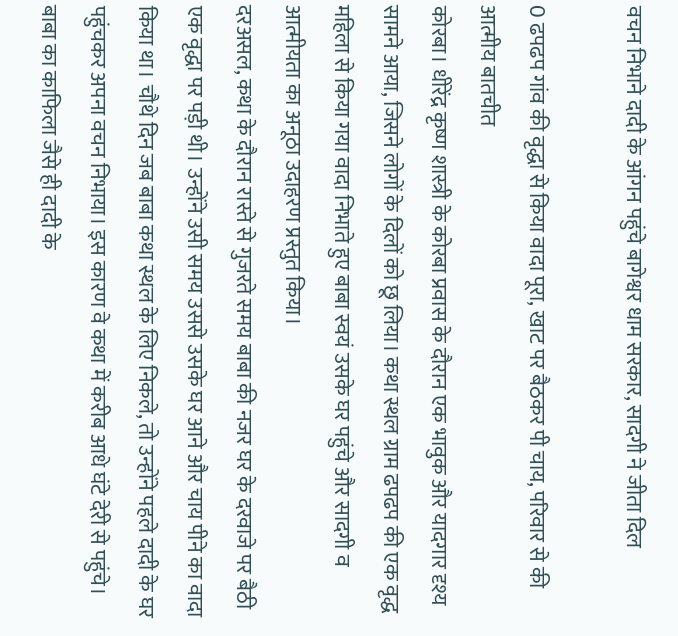वचन निभाने दादी के आंगन पहुंचे बागेश्वर धाम सरकार, सादगी ने जीता दिल

0 ढपढप गांव की वृद्धा से किया वादा पूरा, खाट पर बैठकर पी चाय, परिवार से की आत्मीय बातचीत
कोरबा। धीरेंद्र कृष्ण शास्त्री के कोरबा प्रवास के दौरान एक भावुक और यादगार दृश्य सामने आया, जिसने लोगों के दिलों को छू लिया। कथा स्थल ग्राम ढपढप की एक वृद्ध महिला से किया गया वादा निभाते हुए बाबा स्वयं उसके घर पहुंचे और सादगी व आत्मीयता का अनूठा उदाहरण प्रस्तुत किया।
दरअसल, कथा के दौरान रास्ते से गुजरते समय बाबा की नजर घर के दरवाजे पर बैठी एक वृद्धा पर पड़ी थी। उन्होंने उसी समय उससे उसके घर आने और चाय पीने का वादा किया था। चौथे दिन जब बाबा कथा स्थल के लिए निकले, तो उन्होंने पहले दादी के घर पहुंचकर अपना वचन निभाया। इस कारण वे कथा में करीब आधे घंटे देरी से पहुंचे।
बाबा का काफिला जैसे ही दादी के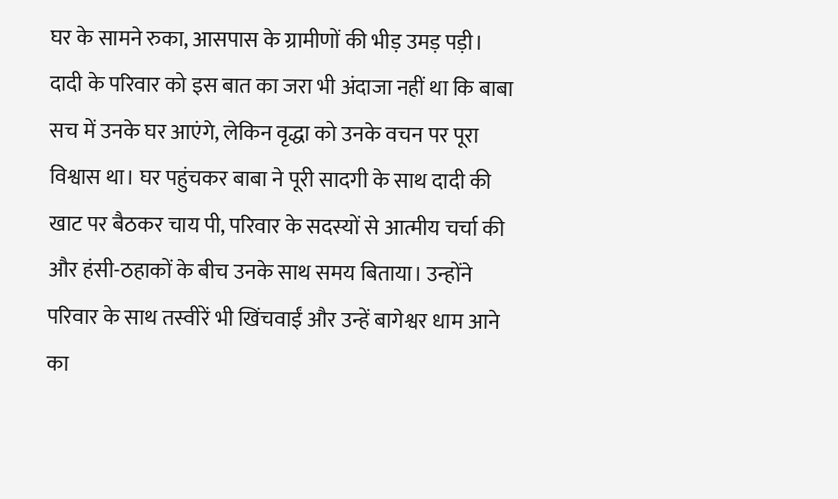घर के सामने रुका, आसपास के ग्रामीणों की भीड़ उमड़ पड़ी। दादी के परिवार को इस बात का जरा भी अंदाजा नहीं था कि बाबा सच में उनके घर आएंगे, लेकिन वृद्धा को उनके वचन पर पूरा विश्वास था। घर पहुंचकर बाबा ने पूरी सादगी के साथ दादी की खाट पर बैठकर चाय पी, परिवार के सदस्यों से आत्मीय चर्चा की और हंसी-ठहाकों के बीच उनके साथ समय बिताया। उन्होंने परिवार के साथ तस्वीरें भी खिंचवाईं और उन्हें बागेश्वर धाम आने का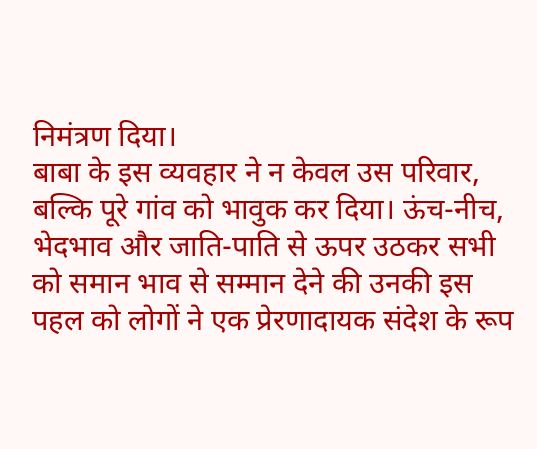निमंत्रण दिया।
बाबा के इस व्यवहार ने न केवल उस परिवार, बल्कि पूरे गांव को भावुक कर दिया। ऊंच-नीच, भेदभाव और जाति-पाति से ऊपर उठकर सभी को समान भाव से सम्मान देने की उनकी इस पहल को लोगों ने एक प्रेरणादायक संदेश के रूप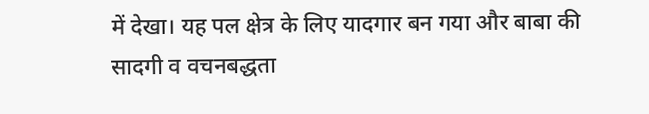में देखा। यह पल क्षेत्र के लिए यादगार बन गया और बाबा की सादगी व वचनबद्धता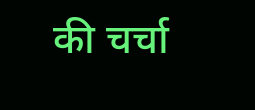की चर्चा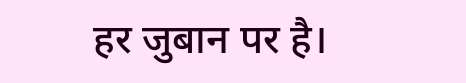हर जुबान पर है।